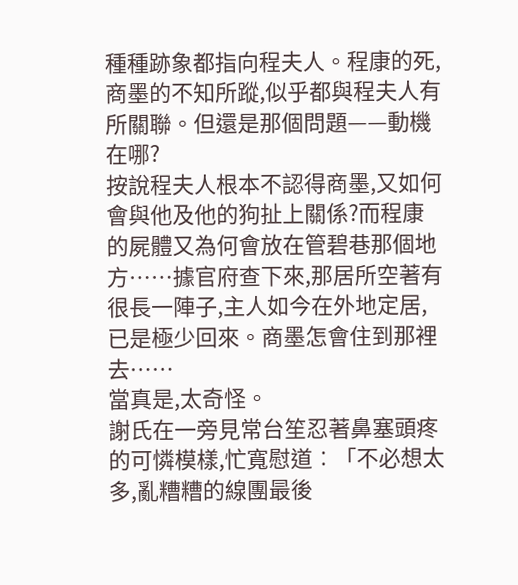種種跡象都指向程夫人。程康的死,商墨的不知所蹤,似乎都與程夫人有所關聯。但還是那個問題——動機在哪?
按說程夫人根本不認得商墨,又如何會與他及他的狗扯上關係?而程康的屍體又為何會放在管碧巷那個地方……據官府查下來,那居所空著有很長一陣子,主人如今在外地定居,已是極少回來。商墨怎會住到那裡去……
當真是,太奇怪。
謝氏在一旁見常台笙忍著鼻塞頭疼的可憐模樣,忙寬慰道︰「不必想太多,亂糟糟的線團最後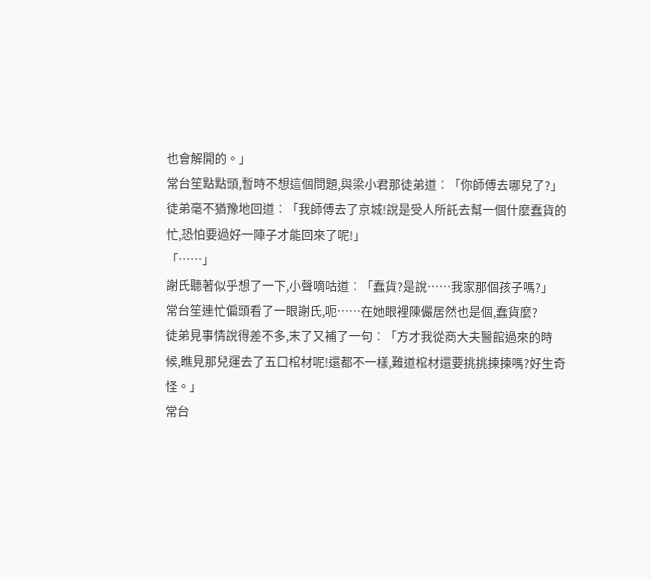也會解開的。」
常台笙點點頭,暫時不想這個問題,與梁小君那徒弟道︰「你師傅去哪兒了?」
徒弟毫不猶豫地回道︰「我師傅去了京城!說是受人所託去幫一個什麼蠢貨的忙,恐怕要過好一陣子才能回來了呢!」
「……」
謝氏聽著似乎想了一下,小聲嘀咕道︰「蠢貨?是說……我家那個孩子嗎?」
常台笙連忙偏頭看了一眼謝氏,呃……在她眼裡陳儼居然也是個,蠢貨麼?
徒弟見事情說得差不多,末了又補了一句︰「方才我從商大夫醫館過來的時候,瞧見那兒運去了五口棺材呢!還都不一樣,難道棺材還要挑挑揀揀嗎?好生奇怪。」
常台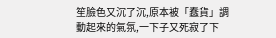笙臉色又沉了沉,原本被「蠢貨」調動起來的氣氛,一下子又死寂了下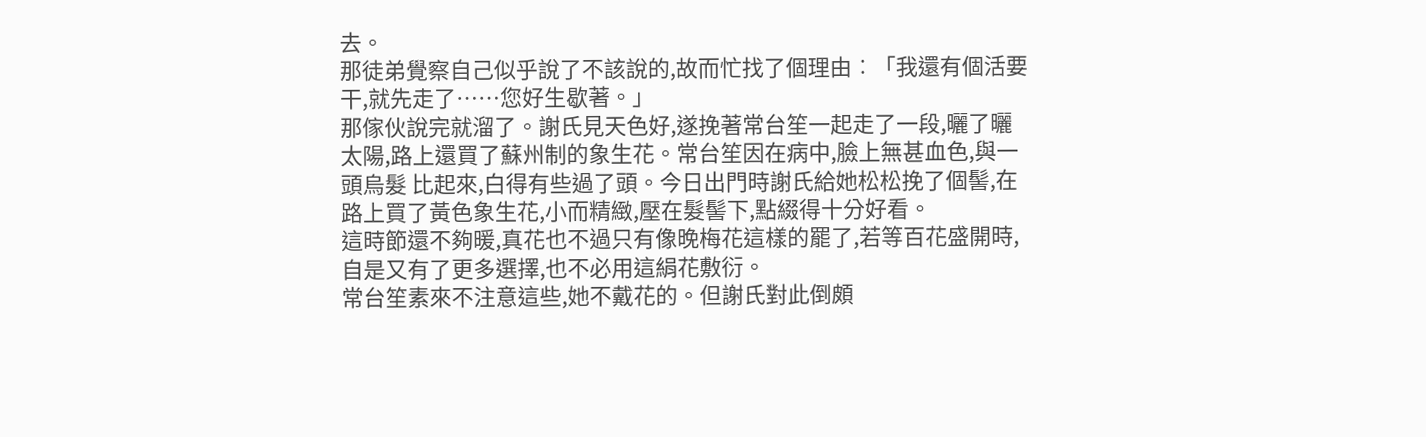去。
那徒弟覺察自己似乎說了不該說的,故而忙找了個理由︰「我還有個活要干,就先走了……您好生歇著。」
那傢伙說完就溜了。謝氏見天色好,遂挽著常台笙一起走了一段,曬了曬太陽,路上還買了蘇州制的象生花。常台笙因在病中,臉上無甚血色,與一頭烏髮 比起來,白得有些過了頭。今日出門時謝氏給她松松挽了個髻,在路上買了黃色象生花,小而精緻,壓在髮髻下,點綴得十分好看。
這時節還不夠暖,真花也不過只有像晚梅花這樣的罷了,若等百花盛開時,自是又有了更多選擇,也不必用這絹花敷衍。
常台笙素來不注意這些,她不戴花的。但謝氏對此倒頗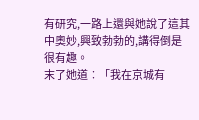有研究,一路上還與她說了這其中奧妙,興致勃勃的,講得倒是很有趣。
末了她道︰「我在京城有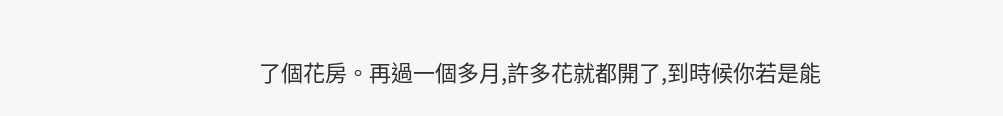了個花房。再過一個多月,許多花就都開了,到時候你若是能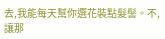去,我能每天幫你選花裝點髮髻。不,讓那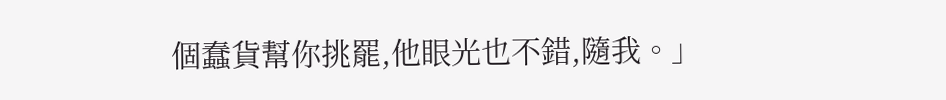個蠢貨幫你挑罷,他眼光也不錯,隨我。」